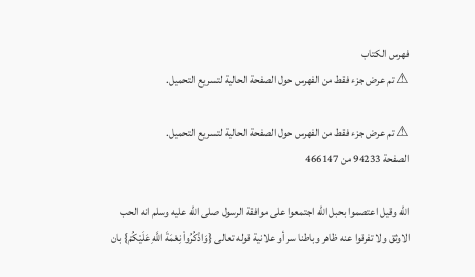فهرس الكتاب
⚠ تم عرض جزء فقط من الفهرس حول الصفحة الحالية لتسريع التحميل.

⚠ تم عرض جزء فقط من الفهرس حول الصفحة الحالية لتسريع التحميل.
الصفحة 94233 من 466147

الله وقيل اعتصموا بحبل الله اجتمعوا على موافقة الرسول صلى الله عليه وسلم انه الحب الاوثق ولا تفرقوا عنه ظاهر وباطنا سر أو علانية قوله تعالى {وَاذْكُرُواْ نِعْمَةَ اللَّهِ عَلَيْكُمْ} بان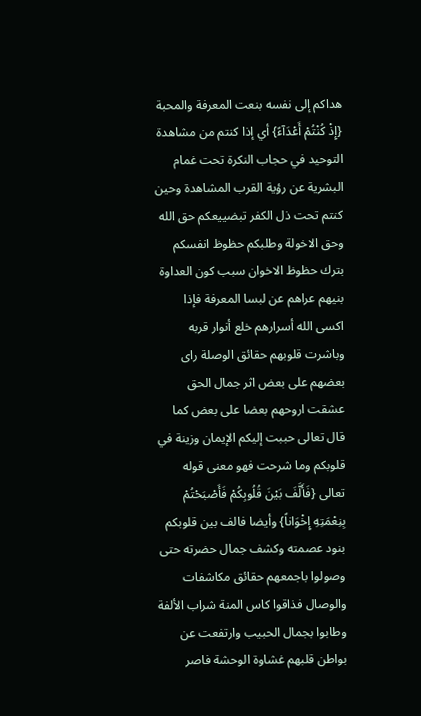هداكم إلى نفسه بنعت المعرفة والمحبة {إِذْ كُنْتُمْ أَعْدَآءً} أي إذا كنتم من مشاهدة التوحيد في حجاب النكرة تحت غمام البشرية عن رؤية القرب المشاهدة وحين كنتم تحت ذل الكفر تبضييعكم حق الله وحق الاخولة وطلبكم حظوظ انفسكم بترك حظوظ الاخوان سبب كون العداوة بنيهم عراهم عن لبسا المعرفة فإذا اكسى الله أسرارهم خلع أنوار قربه وباشرت قلوبهم حقائق الوصلة راى بعضهم على بعض اثر جمال الحق عشقت اروحهم بعضا على بعض كما قال تعالى حببت إليكم الإيمان وزينة في قلوبكم وما شرحت فهو معنى قوله تعالى {فَأَلَّفَ بَيْنَ قُلُوبِكُمْ فَأَصْبَحْتُمْ بِنِعْمَتِهِ إِخْوَاناً} وأيضا فالف بين قلوبكم بنود عصمته وكشف جمال حضرته حتى وصولوا باجمعهم حقائق مكاشفات والوصال فذاقوا كاس المنة شراب الألفة وطابوا بجمال الحبيب وارتفعت عن بواطن قلبهم غشاوة الوحشة فاصر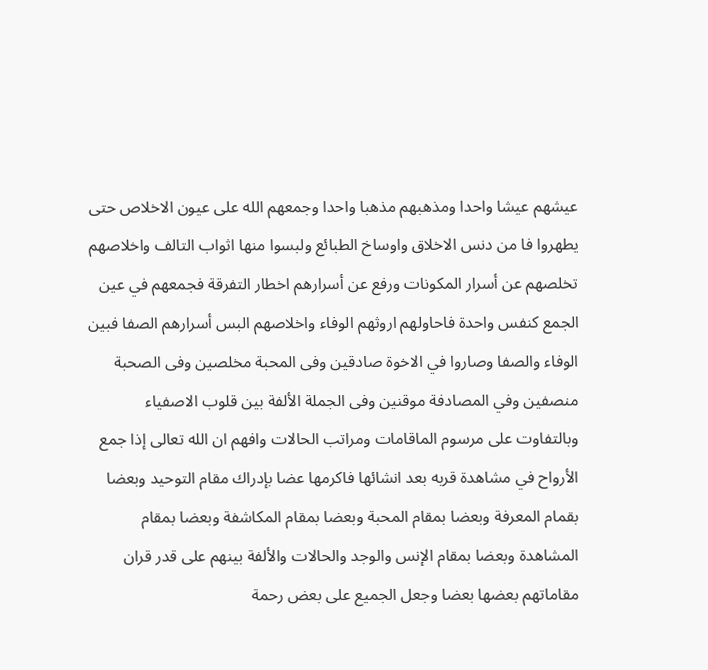عيشهم عيشا واحدا ومذهبهم مذهبا واحدا وجمعهم الله على عيون الاخلاص حتى يطهروا فا من دنس الاخلاق واوساخ الطبائع ولبسوا منها اثواب التالف واخلاصهم تخلصهم عن أسرار المكونات ورفع عن أسرارهم اخطار التفرقة فجمعهم في عين الجمع كنفس واحدة فاحاولهم اروثهم الوفاء واخلاصهم البس أسرارهم الصفا فبين الوفاء والصفا وصاروا في الاخوة صادقين وفى المحبة مخلصين وفى الصحبة منصفين وفي المصادفة موقنين وفى الجملة الألفة بين قلوب الاصفياء وبالتفاوت على مرسوم الماقامات ومراتب الحالات وافهم ان الله تعالى إذا جمع الأرواح في مشاهدة قربه بعد انشائها فاكرمها عضا بإدراك مقام التوحيد وبعضا بقمام المعرفة وبعضا بمقام المحبة وبعضا بمقام المكاشفة وبعضا بمقام المشاهدة وبعضا بمقام الإنس والوجد والحالات والألفة بينهم على قدر قران مقاماتهم بعضها بعضا وجعل الجميع على بعض رحمة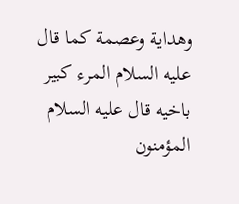وهداية وعصمة كما قال عليه السلام المرء كبير باخيه قال عليه السلام المؤمنون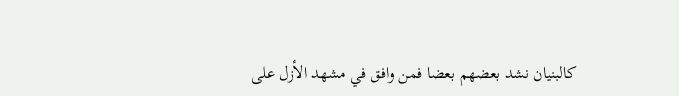كالبنيان نشد بعضهم بعضا فمن وافق في مشهد الأزل على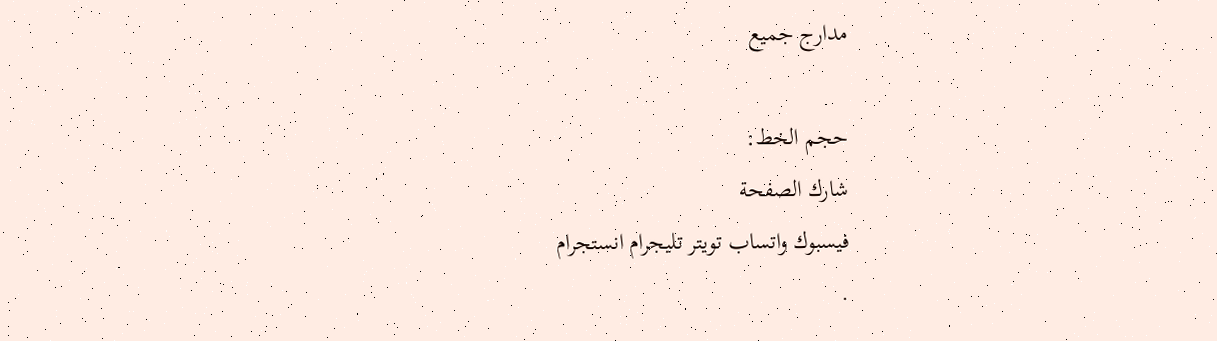مدارج جميع

حجم الخط:
شارك الصفحة
فيسبوك واتساب تويتر تليجرام انستجرام
.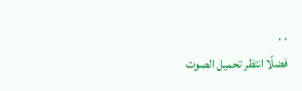. .
فضلًا انتظر تحميل الصوت